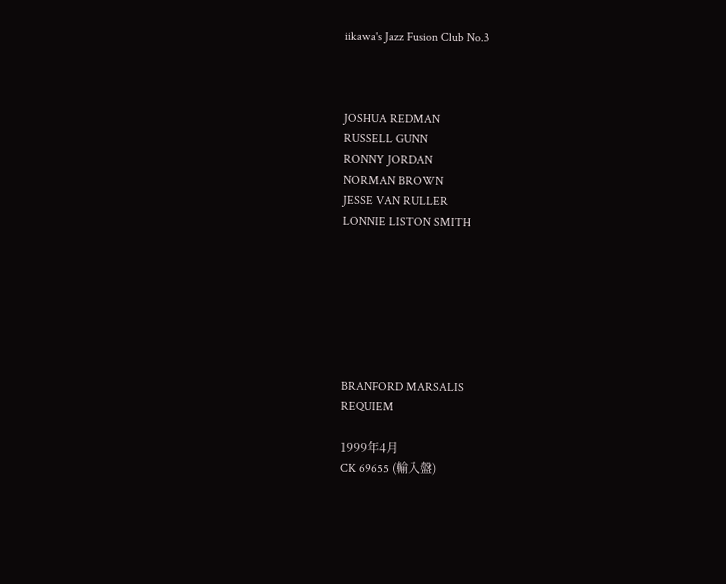iikawa's Jazz Fusion Club No.3



JOSHUA REDMAN
RUSSELL GUNN
RONNY JORDAN
NORMAN BROWN
JESSE VAN RULLER
LONNIE LISTON SMITH







BRANFORD MARSALIS
REQUIEM

1999年4月
CK 69655 (輸入盤)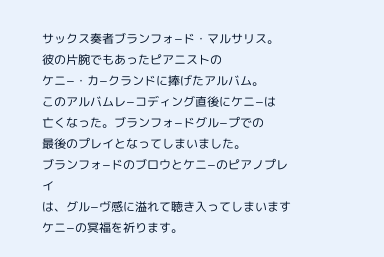サックス奏者ブランフォ−ド・マルサリス。
彼の片腕でもあったピアニストの
ケニ−・カ−クランドに捧げたアルバム。
このアルバムレ−コディング直後にケニ−は
亡くなった。ブランフォ−ドグル−プでの
最後のプレイとなってしまいました。
ブランフォ−ドのブロウとケニ−のピアノプレイ
は、グル−ヴ感に溢れて聴き入ってしまいます
ケニ−の冥福を祈ります。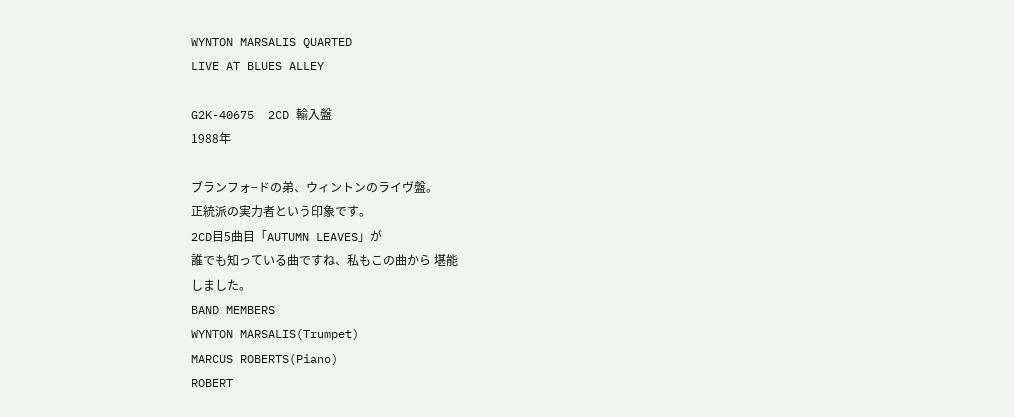WYNTON MARSALIS QUARTED
LIVE AT BLUES ALLEY

G2K-40675  2CD 輸入盤
1988年

ブランフォ−ドの弟、ウィントンのライヴ盤。
正統派の実力者という印象です。
2CD目5曲目「AUTUMN LEAVES」が
誰でも知っている曲ですね、私もこの曲から 堪能
しました。
BAND MEMBERS
WYNTON MARSALIS(Trumpet)
MARCUS ROBERTS(Piano)
ROBERT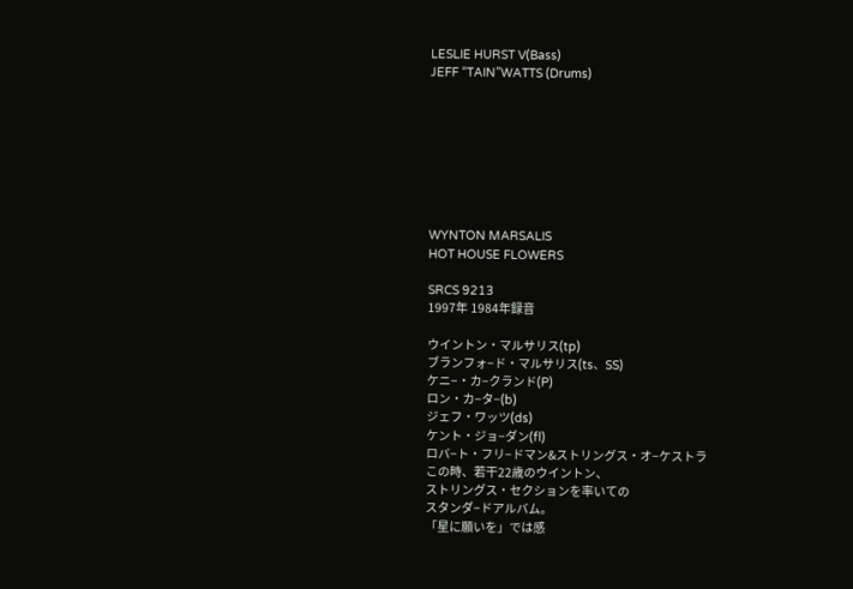LESLIE HURST V(Bass)
JEFF “TAIN”WATTS (Drums)








WYNTON MARSALIS
HOT HOUSE FLOWERS

SRCS 9213
1997年 1984年録音

ウイントン・マルサリス(tp)
ブランフォ−ド・マルサリス(ts、SS)
ケニ−・カ−クランド(P)
ロン・カ−タ−(b)
ジェフ・ワッツ(ds)
ケント・ジョ−ダン(fl)
ロバ−ト・フリ−ドマン&ストリングス・オ−ケストラ
この時、若干22歳のウイントン、
ストリングス・セクションを率いての
スタンダ−ドアルバム。
「星に願いを」では感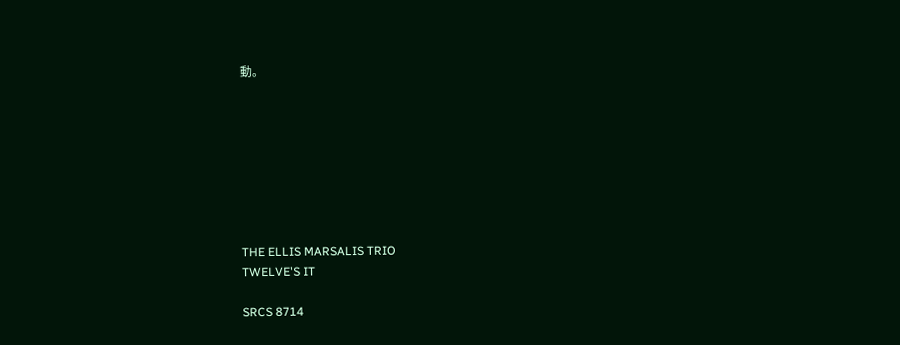動。








THE ELLIS MARSALIS TRIO
TWELVE'S IT

SRCS 8714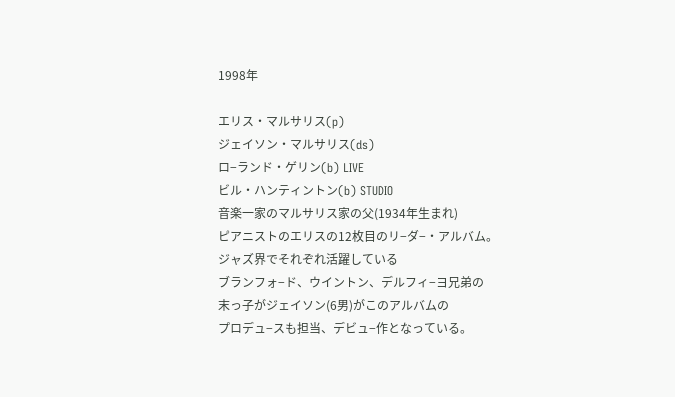1998年

エリス・マルサリス(p)
ジェイソン・マルサリス(ds)
ロ−ランド・ゲリン(b) LIVE
ビル・ハンティントン(b) STUDIO
音楽一家のマルサリス家の父(1934年生まれ)
ピアニストのエリスの12枚目のリ−ダ−・アルバム。
ジャズ界でそれぞれ活躍している
ブランフォ−ド、ウイントン、デルフィ−ヨ兄弟の
末っ子がジェイソン(6男)がこのアルバムの
プロデュ−スも担当、デビュ−作となっている。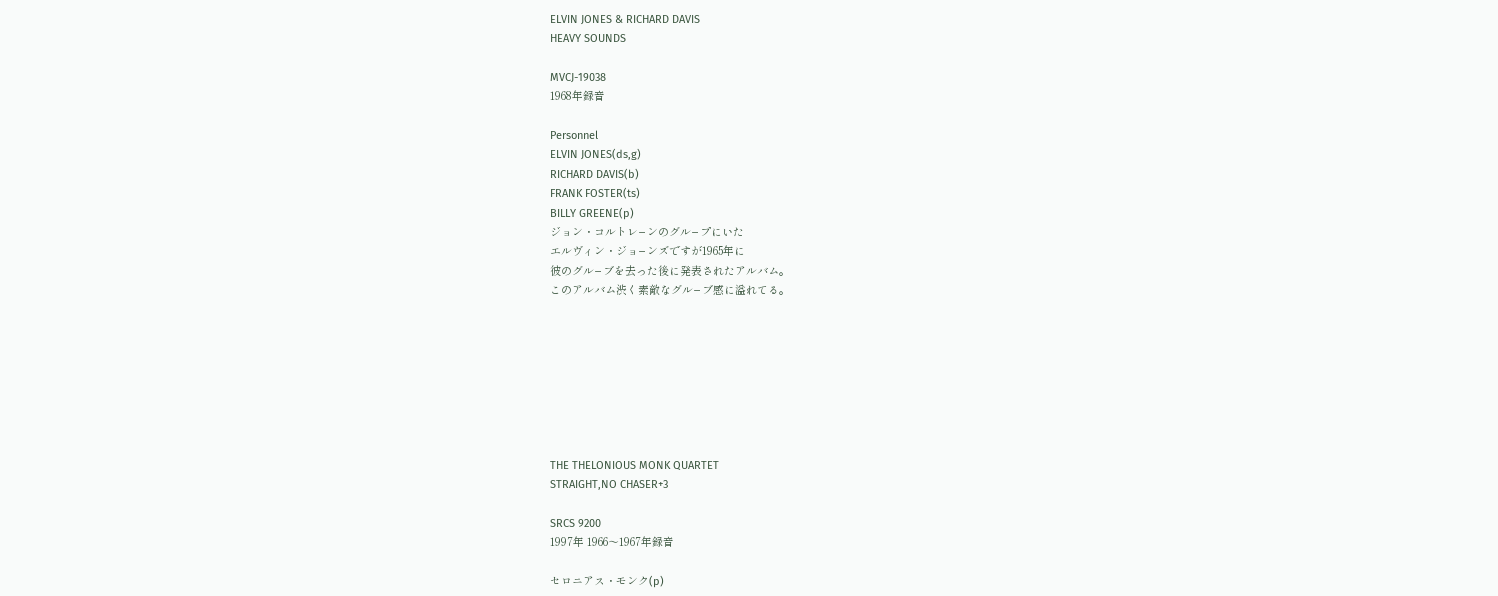ELVIN JONES & RICHARD DAVIS
HEAVY SOUNDS

MVCJ-19038
1968年録音

Personnel
ELVIN JONES(ds,g)
RICHARD DAVIS(b)
FRANK FOSTER(ts)
BILLY GREENE(p)
ジョン・コルトレ−ンのグル−プにいた
エルヴィン・ジョ−ンズですが1965年に
彼のグル−ブを去った後に発表されたアルバム。
このアルバム渋く素敵なグル−ブ感に溢れてる。








THE THELONIOUS MONK QUARTET
STRAIGHT,NO CHASER+3

SRCS 9200
1997年 1966〜1967年録音

セロニアス・モンク(p)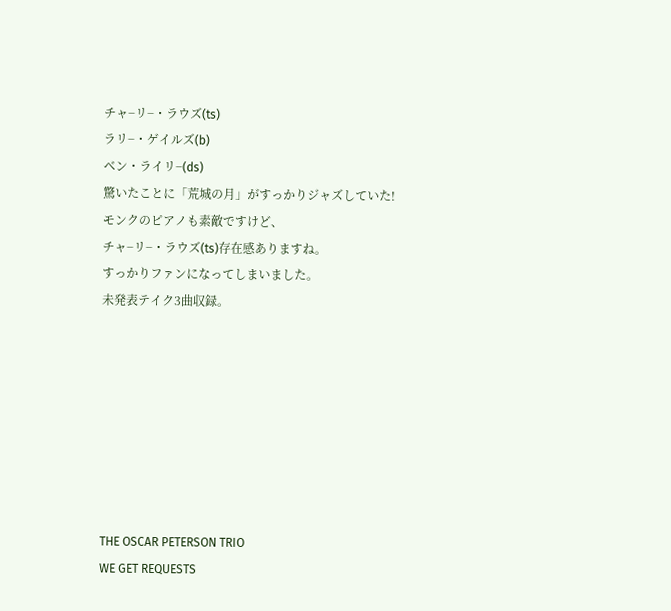チャ−リ−・ラウズ(ts)
ラリ−・ゲイルズ(b)
ベン・ライリ−(ds)
驚いたことに「荒城の月」がすっかりジャズしていた!
モンクのピアノも素敵ですけど、
チャ−リ−・ラウズ(ts)存在感ありますね。
すっかりファンになってしまいました。
未発表テイク3曲収録。








THE OSCAR PETERSON TRIO
WE GET REQUESTS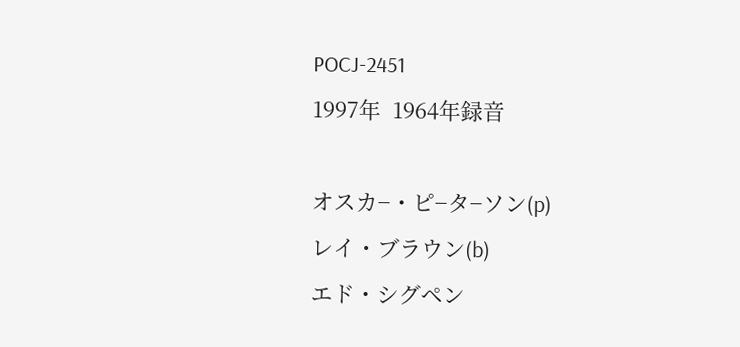POCJ-2451
1997年  1964年録音

オスカ−・ピ−タ−ソン(p)
レイ・ブラウン(b)
エド・シグペン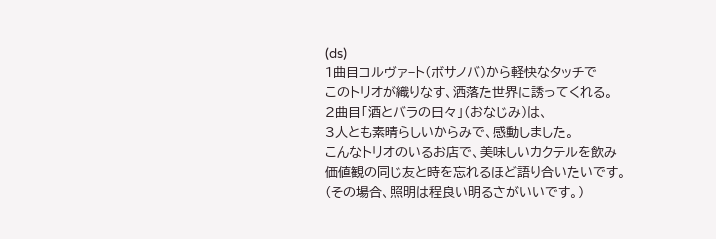(ds)
1曲目コルヴァ−ト(ボサノバ)から軽快なタッチで
このトリオが織りなす、洒落た世界に誘ってくれる。
2曲目「酒とバラの日々」(おなじみ)は、
3人とも素晴らしいからみで、感動しました。
こんなトリオのいるお店で、美味しいカクテルを飲み
価値観の同じ友と時を忘れるほど語り合いたいです。
(その場合、照明は程良い明るさがいいです。)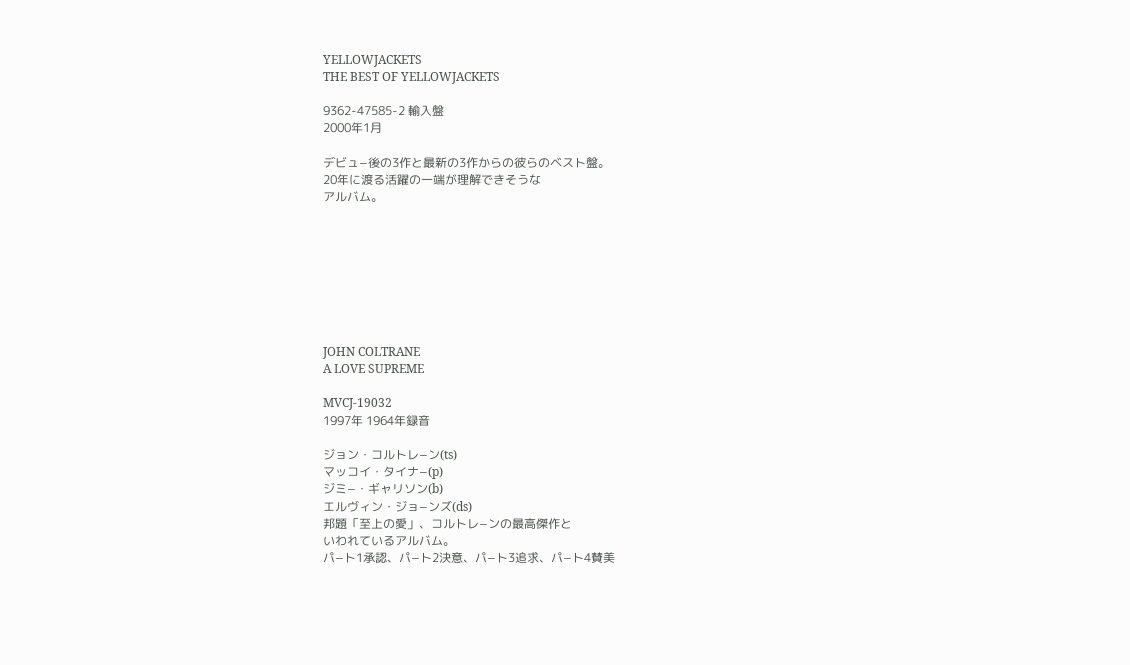YELLOWJACKETS
THE BEST OF YELLOWJACKETS

9362-47585-2 輸入盤
2000年1月

デビュ−後の3作と最新の3作からの彼らのベスト盤。
20年に渡る活躍の一端が理解できそうな
アルバム。








JOHN COLTRANE
A LOVE SUPREME

MVCJ-19032
1997年 1964年録音

ジョン・コルトレ−ン(ts)
マッコイ・タイナ−(p)
ジミ−・ギャリソン(b)
エルヴィン・ジョ−ンズ(ds)
邦題「至上の愛」、コルトレ−ンの最高傑作と
いわれているアルバム。
パ−ト1承認、パ−ト2決意、パ−ト3追求、パ−ト4賛美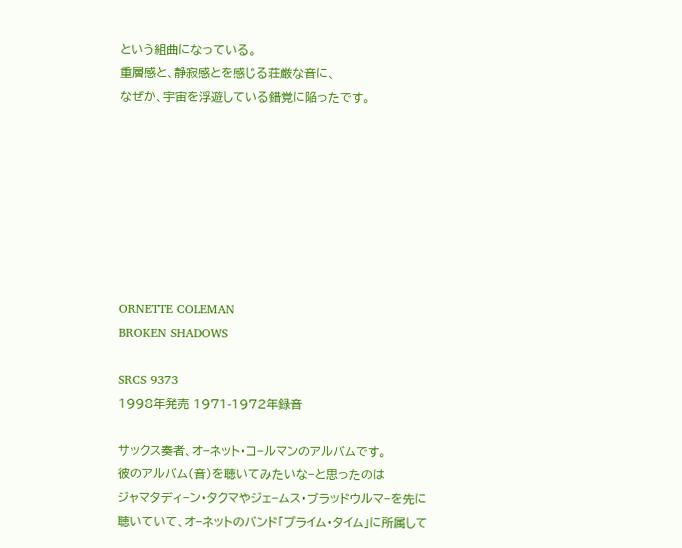という組曲になっている。
重層感と、静寂感とを感じる荘厳な音に、
なぜか、宇宙を浮遊している錯覚に陥ったです。








ORNETTE COLEMAN
BROKEN SHADOWS

SRCS 9373
1998年発売 1971-1972年録音

サックス奏者、オ−ネット・コ−ルマンのアルバムです。
彼のアルバム(音)を聴いてみたいな−と思ったのは
ジャマタディ−ン・タクマやジェ−ムス・ブラッドウルマ−を先に
聴いていて、オ−ネットのバンド「プライム・タイム」に所属して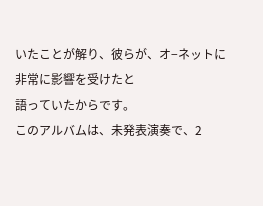いたことが解り、彼らが、オ−ネットに非常に影響を受けたと
語っていたからです。
このアルバムは、未発表演奏で、2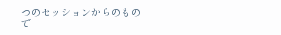つのセッションからのもの
で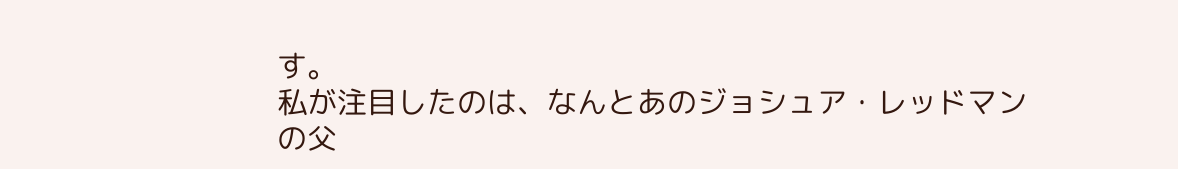す。
私が注目したのは、なんとあのジョシュア・レッドマンの父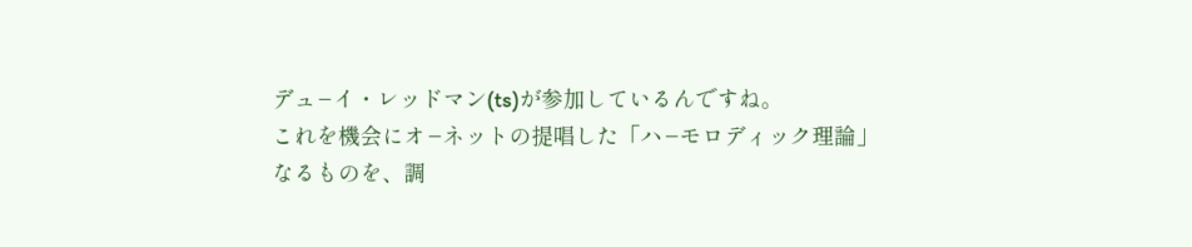デュ−イ・レッドマン(ts)が参加しているんですね。
これを機会にオ−ネットの提唱した「ハ−モロディック理論」
なるものを、調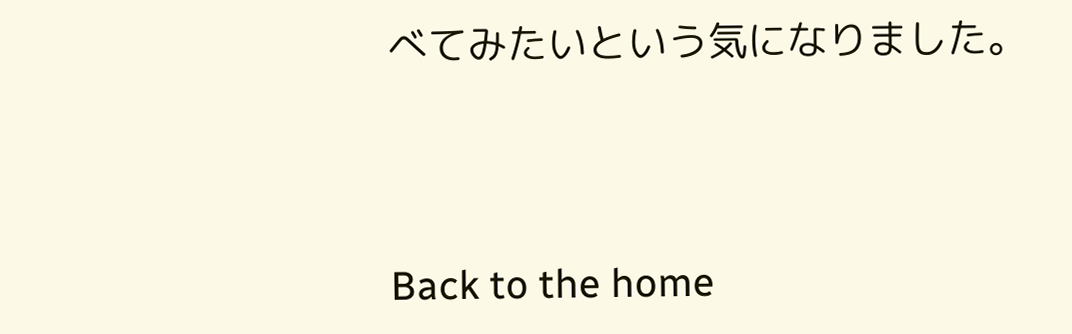べてみたいという気になりました。




Back to the home